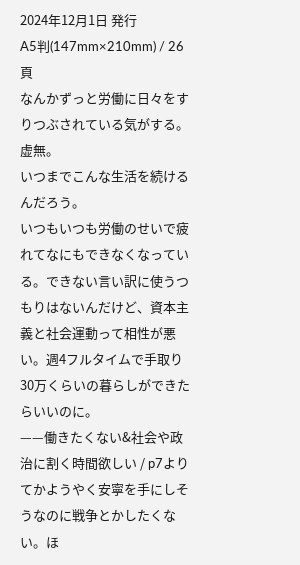2024年12月1日 発行
A5判(147mm×210mm) / 26頁
なんかずっと労働に日々をすりつぶされている気がする。虚無。
いつまでこんな生活を続けるんだろう。
いつもいつも労働のせいで疲れてなにもできなくなっている。できない言い訳に使うつもりはないんだけど、資本主義と社会運動って相性が悪い。週4フルタイムで手取り30万くらいの暮らしができたらいいのに。
——働きたくない&社会や政治に割く時間欲しい / p7より
てかようやく安寧を手にしそうなのに戦争とかしたくない。ほ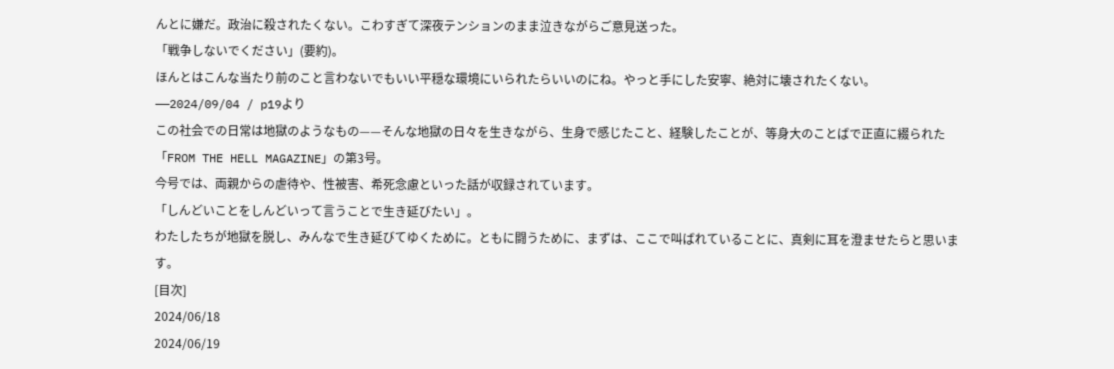んとに嫌だ。政治に殺されたくない。こわすぎて深夜テンションのまま泣きながらご意見送った。
「戦争しないでください」(要約)。
ほんとはこんな当たり前のこと言わないでもいい平穏な環境にいられたらいいのにね。やっと手にした安寧、絶対に壊されたくない。
——2024/09/04 / p19より
この社会での日常は地獄のようなもの——そんな地獄の日々を生きながら、生身で感じたこと、経験したことが、等身大のことばで正直に綴られた「FROM THE HELL MAGAZINE」の第3号。
今号では、両親からの虐待や、性被害、希死念慮といった話が収録されています。
「しんどいことをしんどいって言うことで生き延びたい」。
わたしたちが地獄を脱し、みんなで生き延びてゆくために。ともに闘うために、まずは、ここで叫ばれていることに、真剣に耳を澄ませたらと思います。
[目次]
2024/06/18
2024/06/19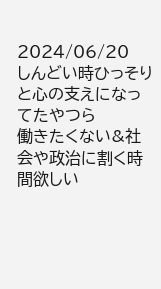2024/06/20
しんどい時ひっそりと心の支えになってたやつら
働きたくない&社会や政治に割く時間欲しい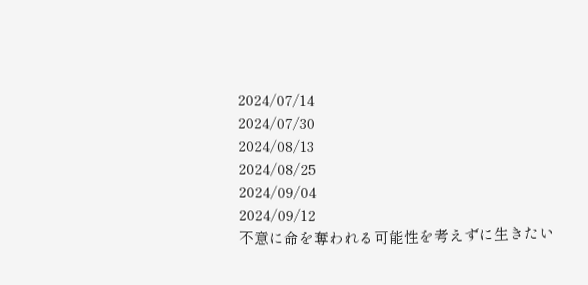2024/07/14
2024/07/30
2024/08/13
2024/08/25
2024/09/04
2024/09/12
不意に命を奪われる可能性を考えずに生きたい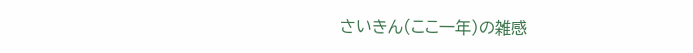さいきん(ここ一年)の雑感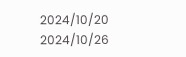2024/10/20
2024/10/26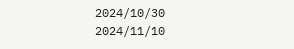2024/10/30
2024/11/10